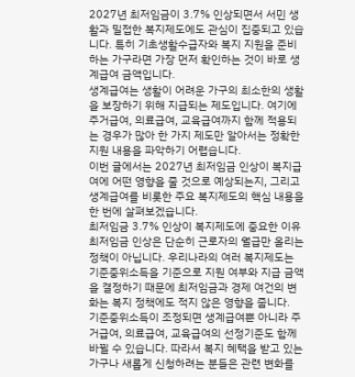2027년 최저임금이 3.7% 인상되면서 서민 생활과 밀접한 복지제도에도 관심이 집중되고 있습니다. 특히 기초생활수급자와 복지 지원을 준비하는 가구라면 가장 먼저 확인하는 것이 바로 생계급여 금액입니다.
생계급여는 생활이 어려운 가구의 최소한의 생활을 보장하기 위해 지급되는 제도입니다. 여기에 주거급여, 의료급여, 교육급여까지 함께 적용되는 경우가 많아 한 가지 제도만 알아서는 정확한 지원 내용을 파악하기 어렵습니다.
이번 글에서는 2027년 최저임금 인상이 복지급여에 어떤 영향을 줄 것으로 예상되는지, 그리고 생계급여를 비롯한 주요 복지제도의 핵심 내용을 한 번에 살펴보겠습니다.
최저임금 3.7% 인상이 복지제도에 중요한 이유
최저임금 인상은 단순히 근로자의 월급만 올리는 정책이 아닙니다. 우리나라의 여러 복지제도는 기준중위소득을 기준으로 지원 여부와 지급 금액을 결정하기 때문에 최저임금과 경제 여건의 변화는 복지 정책에도 적지 않은 영향을 줍니다.
기준중위소득이 조정되면 생계급여뿐 아니라 주거급여, 의료급여, 교육급여의 선정기준도 함께 바뀔 수 있습니다. 따라서 복지 혜택을 받고 있는 가구나 새롭게 신청하려는 분들은 관련 변화를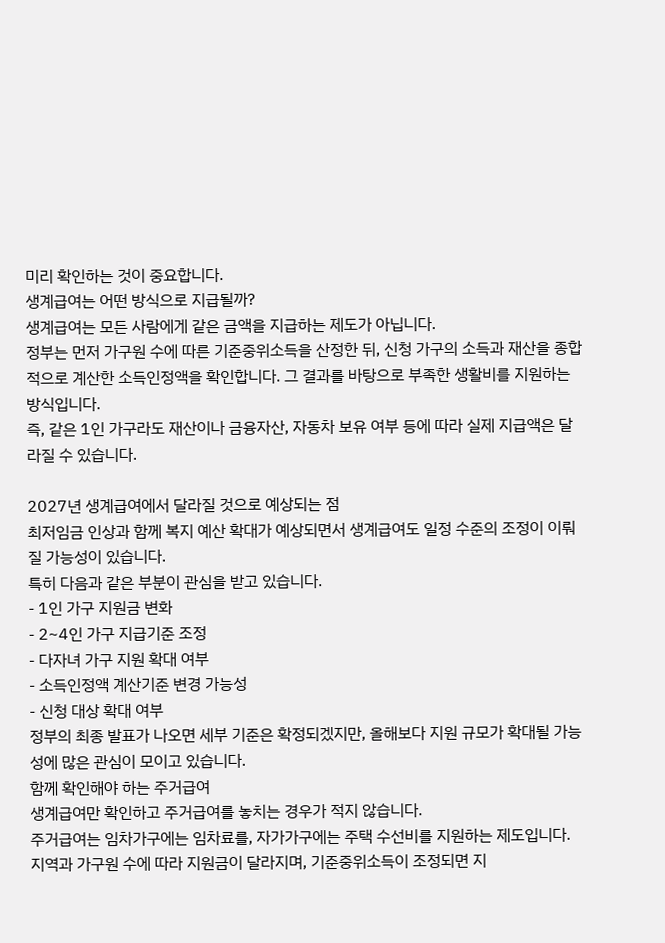미리 확인하는 것이 중요합니다.
생계급여는 어떤 방식으로 지급될까?
생계급여는 모든 사람에게 같은 금액을 지급하는 제도가 아닙니다.
정부는 먼저 가구원 수에 따른 기준중위소득을 산정한 뒤, 신청 가구의 소득과 재산을 종합적으로 계산한 소득인정액을 확인합니다. 그 결과를 바탕으로 부족한 생활비를 지원하는 방식입니다.
즉, 같은 1인 가구라도 재산이나 금융자산, 자동차 보유 여부 등에 따라 실제 지급액은 달라질 수 있습니다.

2027년 생계급여에서 달라질 것으로 예상되는 점
최저임금 인상과 함께 복지 예산 확대가 예상되면서 생계급여도 일정 수준의 조정이 이뤄질 가능성이 있습니다.
특히 다음과 같은 부분이 관심을 받고 있습니다.
- 1인 가구 지원금 변화
- 2~4인 가구 지급기준 조정
- 다자녀 가구 지원 확대 여부
- 소득인정액 계산기준 변경 가능성
- 신청 대상 확대 여부
정부의 최종 발표가 나오면 세부 기준은 확정되겠지만, 올해보다 지원 규모가 확대될 가능성에 많은 관심이 모이고 있습니다.
함께 확인해야 하는 주거급여
생계급여만 확인하고 주거급여를 놓치는 경우가 적지 않습니다.
주거급여는 임차가구에는 임차료를, 자가가구에는 주택 수선비를 지원하는 제도입니다.
지역과 가구원 수에 따라 지원금이 달라지며, 기준중위소득이 조정되면 지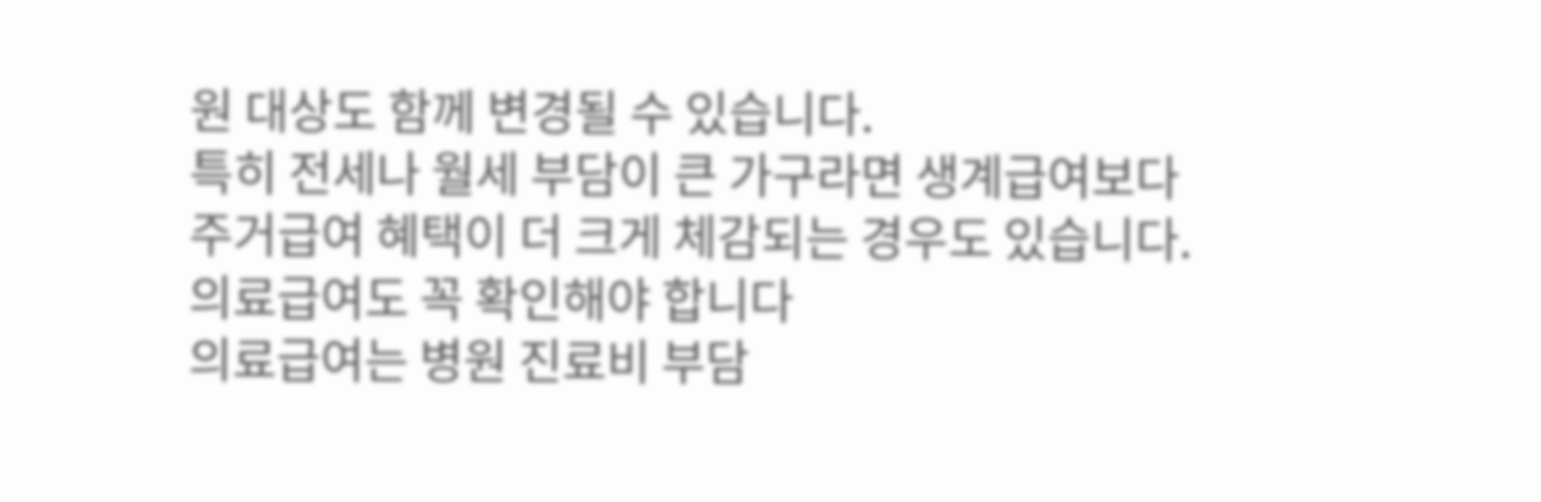원 대상도 함께 변경될 수 있습니다.
특히 전세나 월세 부담이 큰 가구라면 생계급여보다 주거급여 혜택이 더 크게 체감되는 경우도 있습니다.
의료급여도 꼭 확인해야 합니다
의료급여는 병원 진료비 부담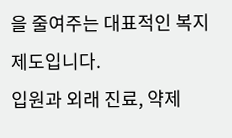을 줄여주는 대표적인 복지제도입니다.
입원과 외래 진료, 약제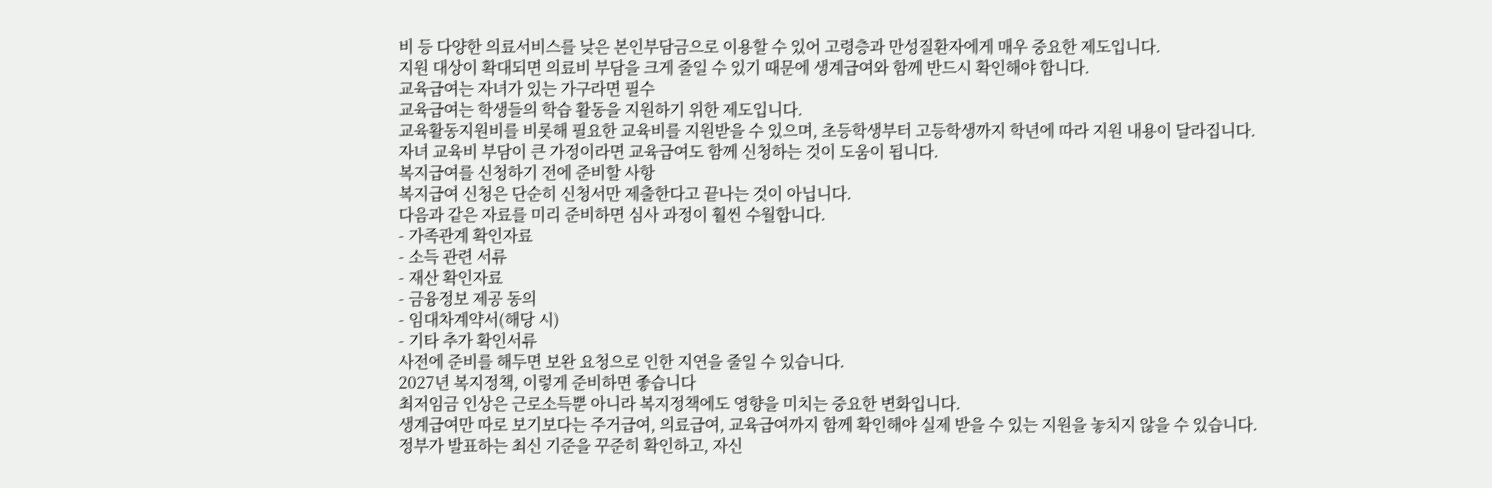비 등 다양한 의료서비스를 낮은 본인부담금으로 이용할 수 있어 고령층과 만성질환자에게 매우 중요한 제도입니다.
지원 대상이 확대되면 의료비 부담을 크게 줄일 수 있기 때문에 생계급여와 함께 반드시 확인해야 합니다.
교육급여는 자녀가 있는 가구라면 필수
교육급여는 학생들의 학습 활동을 지원하기 위한 제도입니다.
교육활동지원비를 비롯해 필요한 교육비를 지원받을 수 있으며, 초등학생부터 고등학생까지 학년에 따라 지원 내용이 달라집니다.
자녀 교육비 부담이 큰 가정이라면 교육급여도 함께 신청하는 것이 도움이 됩니다.
복지급여를 신청하기 전에 준비할 사항
복지급여 신청은 단순히 신청서만 제출한다고 끝나는 것이 아닙니다.
다음과 같은 자료를 미리 준비하면 심사 과정이 훨씬 수월합니다.
- 가족관계 확인자료
- 소득 관련 서류
- 재산 확인자료
- 금융정보 제공 동의
- 임대차계약서(해당 시)
- 기타 추가 확인서류
사전에 준비를 해두면 보완 요청으로 인한 지연을 줄일 수 있습니다.
2027년 복지정책, 이렇게 준비하면 좋습니다
최저임금 인상은 근로소득뿐 아니라 복지정책에도 영향을 미치는 중요한 변화입니다.
생계급여만 따로 보기보다는 주거급여, 의료급여, 교육급여까지 함께 확인해야 실제 받을 수 있는 지원을 놓치지 않을 수 있습니다.
정부가 발표하는 최신 기준을 꾸준히 확인하고, 자신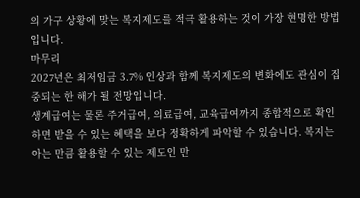의 가구 상황에 맞는 복지제도를 적극 활용하는 것이 가장 현명한 방법입니다.
마무리
2027년은 최저임금 3.7% 인상과 함께 복지제도의 변화에도 관심이 집중되는 한 해가 될 전망입니다.
생계급여는 물론 주거급여, 의료급여, 교육급여까지 종합적으로 확인하면 받을 수 있는 혜택을 보다 정확하게 파악할 수 있습니다. 복지는 아는 만큼 활용할 수 있는 제도인 만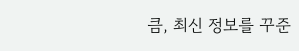큼, 최신 정보를 꾸준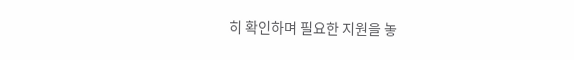히 확인하며 필요한 지원을 놓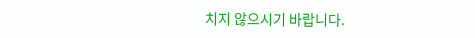치지 않으시기 바랍니다.